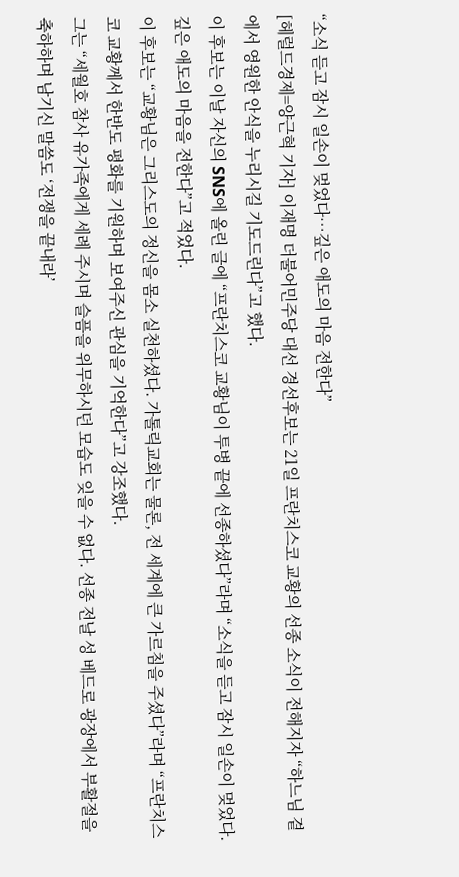“소식 듣고 잠시 일손이 멎었다…깊은 애도의 마음 전한다”
[헤럴드경제=양근혁 기자] 이재명 더불어민주당 대선 경선후보는 21일 프란치스코 교황의 선종 소식이 전해지자 “하느님 곁에서 영원한 안식을 누리시길 기도드린다”고 했다.
이 후보는 이날 자신의 SNS에 올린 글에 “프란치스코 교황님이 투병 끝에 선종하셨다”라며 “소식을 듣고 잠시 일손이 멎었다. 깊은 애도의 마음을 전한다”고 적었다.
이 후보는 “교황님은 그리스도의 정신을 몸소 실천하셨다. 가톨릭교회는 물론, 전 세계에 큰 가르침을 주셨다”라며 “프란치스코 교황께서 한반도 평화를 기원하며 보여주신 관심을 기억한다”고 강조했다.
그는 “세월호 참사 유가족에게 세례 주시며 슬픔을 위무하시던 모습도 잊을 수 없다. 선종 전날 성 베드로 광장에서 부활절을 축하하며 남기신 말씀도 ‘전쟁을 끝내라’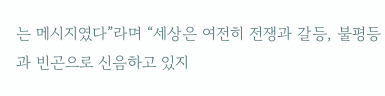는 메시지였다”라며 “세상은 여전히 전쟁과 갈등, 불평등과 빈곤으로 신음하고 있지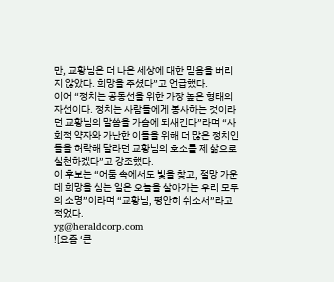만, 교황님은 더 나은 세상에 대한 믿음을 버리지 않았다. 희망을 주셨다”고 언급했다.
이어 “정치는 공동선을 위한 가장 높은 형태의 자선이다. 정치는 사람들에게 봉사하는 것이라던 교황님의 말씀을 가슴에 되새긴다”라며 “사회적 약자와 가난한 이들을 위해 더 많은 정치인들을 허락해 달라던 교황님의 호소를 제 삶으로 실천하겠다”고 강조했다.
이 후보는 “어둠 속에서도 빛을 찾고, 절망 가운데 희망을 심는 일은 오늘을 살아가는 우리 모두의 소명”이라며 “교황님, 평안히 쉬소서”라고 적었다.
yg@heraldcorp.com
![요즘 ‘큰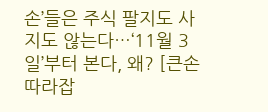손’들은 주식 팔지도 사지도 않는다…‘11월 3일’부터 본다, 왜? [큰손 따라잡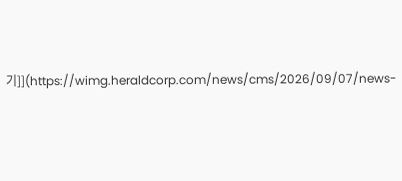기]](https://wimg.heraldcorp.com/news/cms/2026/09/07/news-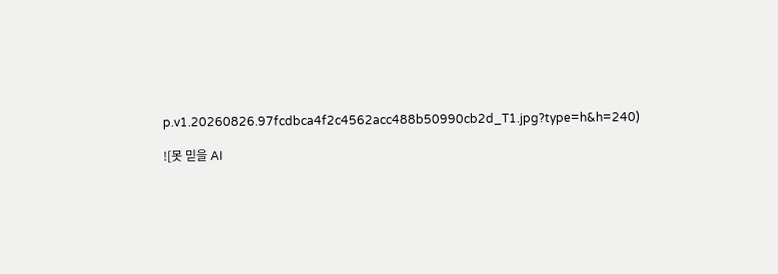p.v1.20260826.97fcdbca4f2c4562acc488b50990cb2d_T1.jpg?type=h&h=240)

![못 믿을 AI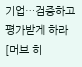기업…검증하고 평가받게 하라[머브 히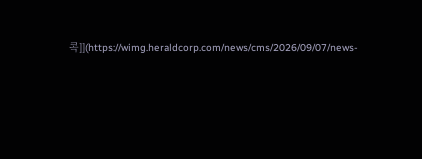콕]](https://wimg.heraldcorp.com/news/cms/2026/09/07/news-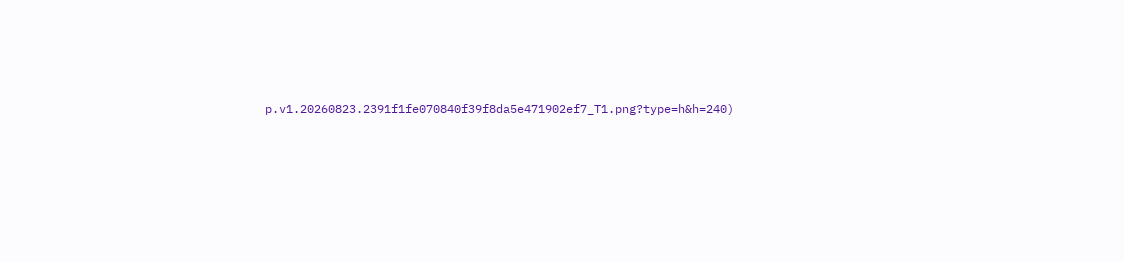p.v1.20260823.2391f1fe070840f39f8da5e471902ef7_T1.png?type=h&h=240)